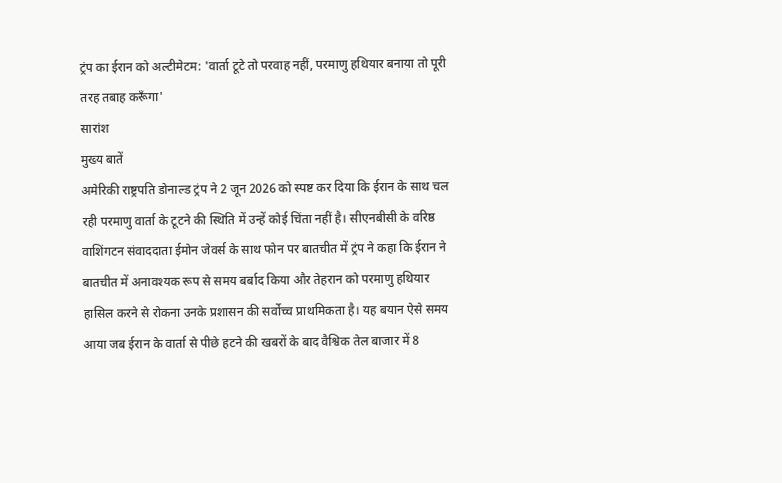ट्रंप का ईरान को अल्टीमेटम: 'वार्ता टूटे तो परवाह नहीं, परमाणु हथियार बनाया तो पूरी तरह तबाह करूँगा'
सारांश
मुख्य बातें
अमेरिकी राष्ट्रपति डोनाल्ड ट्रंप ने 2 जून 2026 को स्पष्ट कर दिया कि ईरान के साथ चल रही परमाणु वार्ता के टूटने की स्थिति में उन्हें कोई चिंता नहीं है। सीएनबीसी के वरिष्ठ वाशिंगटन संवाददाता ईमोन जेवर्स के साथ फोन पर बातचीत में ट्रंप ने कहा कि ईरान ने बातचीत में अनावश्यक रूप से समय बर्बाद किया और तेहरान को परमाणु हथियार हासिल करने से रोकना उनके प्रशासन की सर्वोच्च प्राथमिकता है। यह बयान ऐसे समय आया जब ईरान के वार्ता से पीछे हटने की खबरों के बाद वैश्विक तेल बाजार में 8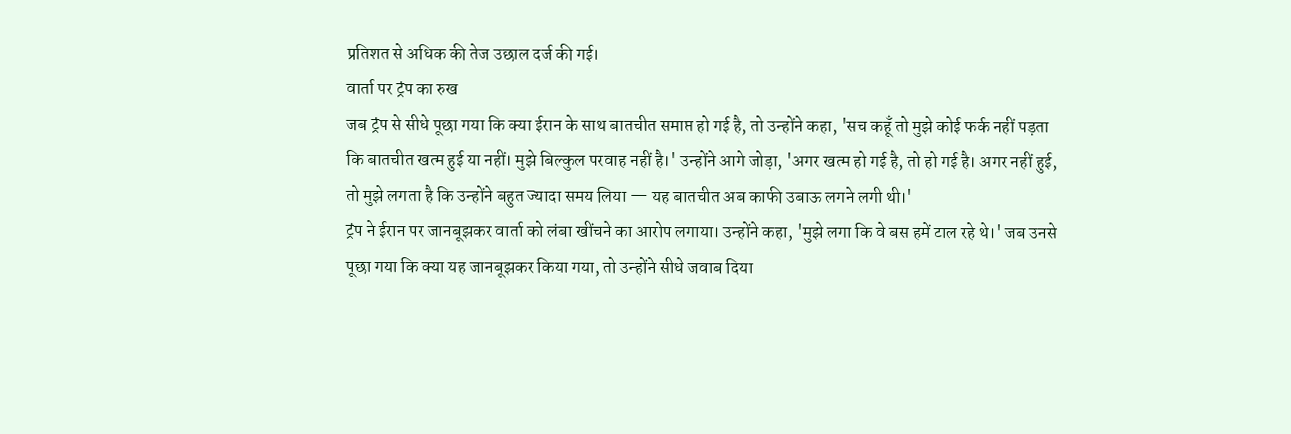प्रतिशत से अधिक की तेज उछाल दर्ज की गई।
वार्ता पर ट्रंप का रुख
जब ट्रंप से सीधे पूछा गया कि क्या ईरान के साथ बातचीत समाप्त हो गई है, तो उन्होंने कहा, 'सच कहूँ तो मुझे कोई फर्क नहीं पड़ता कि बातचीत खत्म हुई या नहीं। मुझे बिल्कुल परवाह नहीं है।' उन्होंने आगे जोड़ा, 'अगर खत्म हो गई है, तो हो गई है। अगर नहीं हुई, तो मुझे लगता है कि उन्होंने बहुत ज्यादा समय लिया — यह बातचीत अब काफी उबाऊ लगने लगी थी।'
ट्रंप ने ईरान पर जानबूझकर वार्ता को लंबा खींचने का आरोप लगाया। उन्होंने कहा, 'मुझे लगा कि वे बस हमें टाल रहे थे।' जब उनसे पूछा गया कि क्या यह जानबूझकर किया गया, तो उन्होंने सीधे जवाब दिया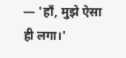— 'हाँ, मुझे ऐसा ही लगा।'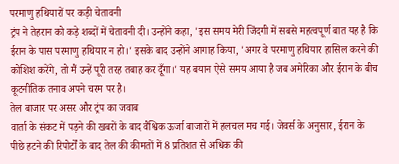परमाणु हथियारों पर कड़ी चेतावनी
ट्रंप ने तेहरान को कड़े शब्दों में चेतावनी दी। उन्होंने कहा, 'इस समय मेरी जिंदगी में सबसे महत्वपूर्ण बात यह है कि ईरान के पास परमाणु हथियार न हो।' इसके बाद उन्होंने आगाह किया, 'अगर वे परमाणु हथियार हासिल करने की कोशिश करेंगे, तो मैं उन्हें पूरी तरह तबाह कर दूँगा।' यह बयान ऐसे समय आया है जब अमेरिका और ईरान के बीच कूटनीतिक तनाव अपने चरम पर है।
तेल बाजार पर असर और ट्रंप का जवाब
वार्ता के संकट में पड़ने की खबरों के बाद वैश्विक ऊर्जा बाजारों में हलचल मच गई। जेवर्स के अनुसार, ईरान के पीछे हटने की रिपोर्टों के बाद तेल की कीमतों में 8 प्रतिशत से अधिक की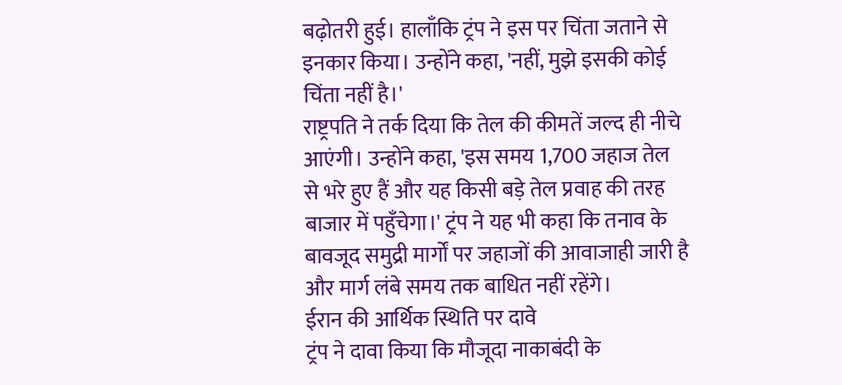बढ़ोतरी हुई। हालाँकि ट्रंप ने इस पर चिंता जताने से इनकार किया। उन्होंने कहा, 'नहीं, मुझे इसकी कोई चिंता नहीं है।'
राष्ट्रपति ने तर्क दिया कि तेल की कीमतें जल्द ही नीचे आएंगी। उन्होंने कहा, 'इस समय 1,700 जहाज तेल से भरे हुए हैं और यह किसी बड़े तेल प्रवाह की तरह बाजार में पहुँचेगा।' ट्रंप ने यह भी कहा कि तनाव के बावजूद समुद्री मार्गों पर जहाजों की आवाजाही जारी है और मार्ग लंबे समय तक बाधित नहीं रहेंगे।
ईरान की आर्थिक स्थिति पर दावे
ट्रंप ने दावा किया कि मौजूदा नाकाबंदी के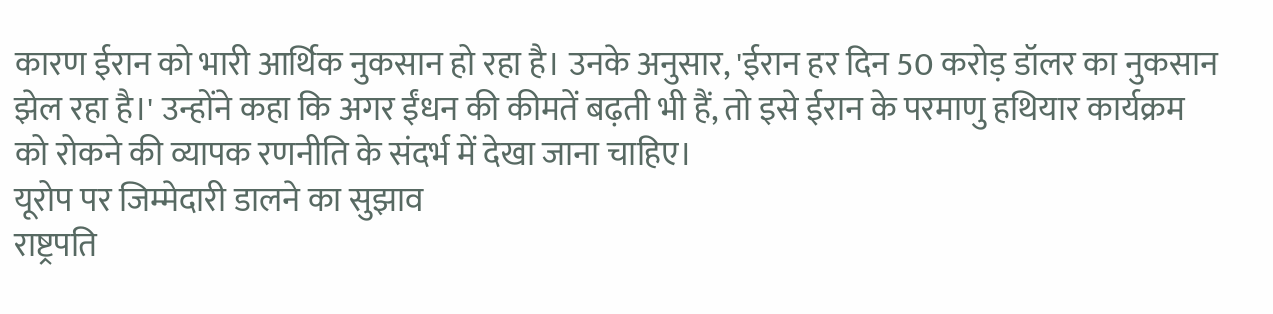कारण ईरान को भारी आर्थिक नुकसान हो रहा है। उनके अनुसार, 'ईरान हर दिन 50 करोड़ डॉलर का नुकसान झेल रहा है।' उन्होंने कहा कि अगर ईंधन की कीमतें बढ़ती भी हैं, तो इसे ईरान के परमाणु हथियार कार्यक्रम को रोकने की व्यापक रणनीति के संदर्भ में देखा जाना चाहिए।
यूरोप पर जिम्मेदारी डालने का सुझाव
राष्ट्रपति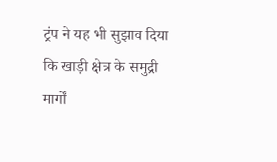ट्रंप ने यह भी सुझाव दिया कि खाड़ी क्षेत्र के समुद्री मार्गों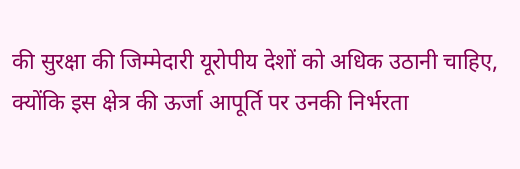की सुरक्षा की जिम्मेदारी यूरोपीय देशों को अधिक उठानी चाहिए, क्योंकि इस क्षेत्र की ऊर्जा आपूर्ति पर उनकी निर्भरता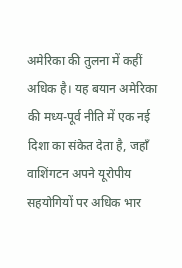अमेरिका की तुलना में कहीं अधिक है। यह बयान अमेरिका की मध्य-पूर्व नीति में एक नई दिशा का संकेत देता है, जहाँ वाशिंगटन अपने यूरोपीय सहयोगियों पर अधिक भार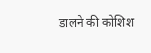डालने की कोशिश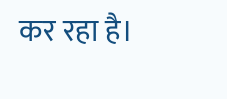कर रहा है।